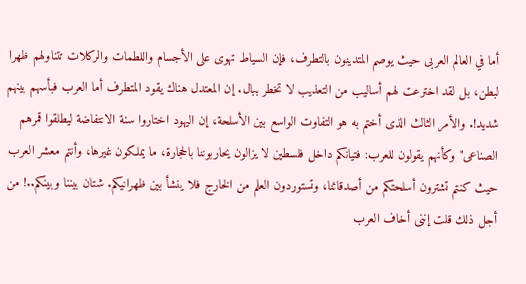أما في العالم العربى حيث يوصم المتدينون بالتطرف، فإن السياط تهوى على الأجسام واللطمات والركلات تتناولهم ظهرا لبطن، بل لقد اخترعت لهم أساليب من التعذيب لا تخطر ببال. إن المعتدل هناك يقود المتطرف أما العرب فبأسهم بينهم شديد!. والأمر الثالث الذى أختم به هو التفاوت الواسع بين الأسلحة، إن اليهود اختاروا سنة الانتفاضة ليطلقوا قمرهم الصناعى"وكأنهم يقولون للعرب: فتيانكم داخل فلسطين لا يزالون يحاربوننا بالحجارة، ما يملكون غيرها، وأنتم معشر العرب حيث كنتم تشترون أسلحتكم من أصدقائنا، وتستوردون العلم من الخارج فلا ينشأ بين ظهرانيكم. شتان بيننا وبينكم..! من أجل ذلك قلت إننى أخاف العرب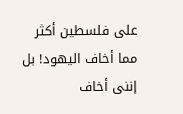على فلسطين أكثر مما أخاف اليهود! بل إننى أخاف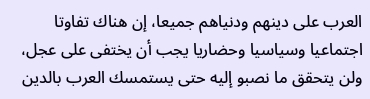العرب على دينهم ودنياهم جميعا، إن هناك تفاوتا اجتماعيا وسياسيا وحضاريا يجب أن يختفى على عجل، ولن يتحقق ما نصبو إليه حتى يستمسك العرب بالدين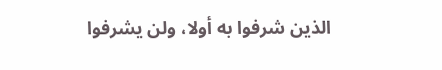الذين شرفوا به أولا، ولن يشرفوا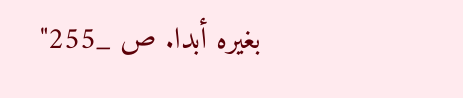بغيره أبدا. ص _255"